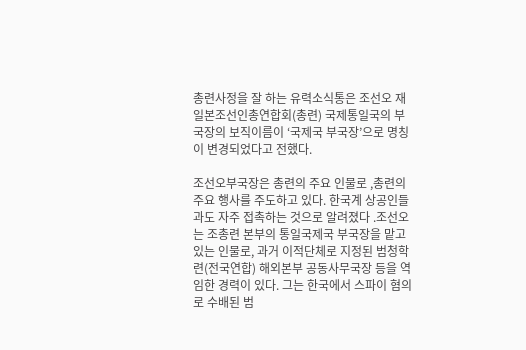총련사정을 잘 하는 유력소식통은 조선오 재일본조선인총연합회(총련) 국제통일국의 부국장의 보직이름이 ‘국제국 부국장’으로 명칭이 변경되었다고 전했다.

조선오부국장은 총련의 주요 인물로 ,총련의 주요 행사를 주도하고 있다. 한국계 상공인들과도 자주 접촉하는 것으로 알려졌다 .조선오는 조총련 본부의 통일국제국 부국장을 맡고 있는 인물로, 과거 이적단체로 지정된 범청학련(전국연합) 해외본부 공동사무국장 등을 역임한 경력이 있다. 그는 한국에서 스파이 혐의로 수배된 범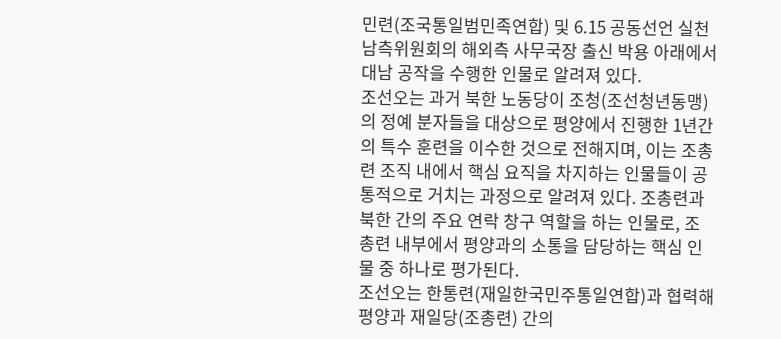민련(조국통일범민족연합) 및 6.15 공동선언 실천 남측위원회의 해외측 사무국장 출신 박용 아래에서 대남 공작을 수행한 인물로 알려져 있다.
조선오는 과거 북한 노동당이 조청(조선청년동맹)의 정예 분자들을 대상으로 평양에서 진행한 1년간의 특수 훈련을 이수한 것으로 전해지며, 이는 조총련 조직 내에서 핵심 요직을 차지하는 인물들이 공통적으로 거치는 과정으로 알려져 있다. 조총련과 북한 간의 주요 연락 창구 역할을 하는 인물로, 조총련 내부에서 평양과의 소통을 담당하는 핵심 인물 중 하나로 평가된다.
조선오는 한통련(재일한국민주통일연합)과 협력해 평양과 재일당(조총련) 간의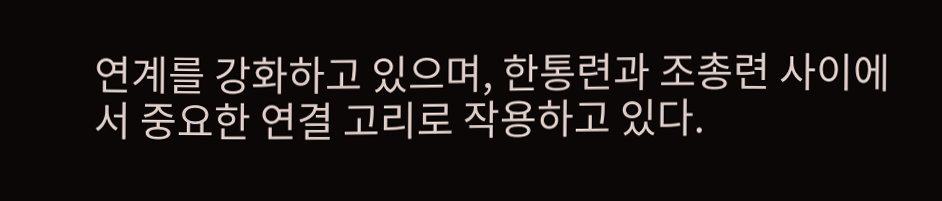연계를 강화하고 있으며, 한통련과 조총련 사이에서 중요한 연결 고리로 작용하고 있다.